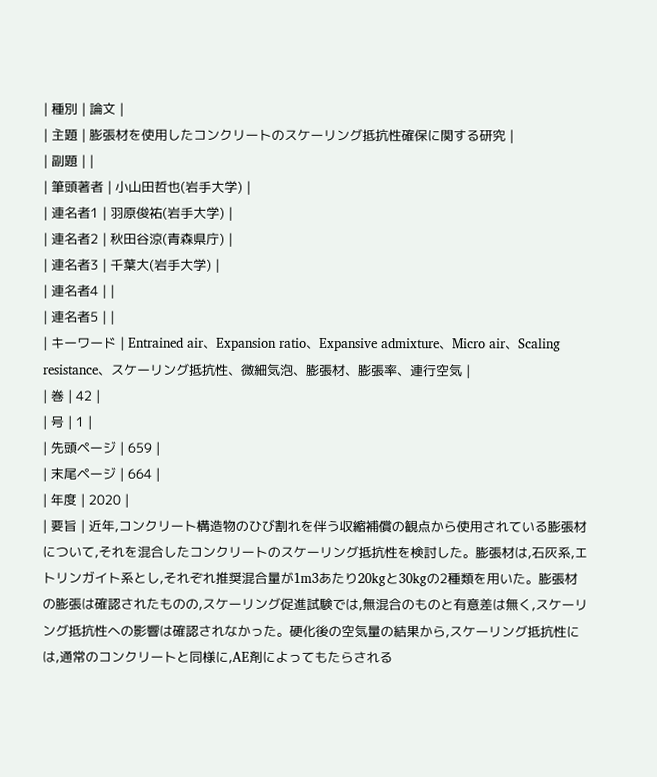| 種別 | 論文 |
| 主題 | 膨張材を使用したコンクリートのスケーリング抵抗性確保に関する研究 |
| 副題 | |
| 筆頭著者 | 小山田哲也(岩手大学) |
| 連名者1 | 羽原俊祐(岩手大学) |
| 連名者2 | 秋田谷涼(青森県庁) |
| 連名者3 | 千葉大(岩手大学) |
| 連名者4 | |
| 連名者5 | |
| キーワード | Entrained air、Expansion ratio、Expansive admixture、Micro air、Scaling resistance、スケーリング抵抗性、微細気泡、膨張材、膨張率、連行空気 |
| 巻 | 42 |
| 号 | 1 |
| 先頭ページ | 659 |
| 末尾ページ | 664 |
| 年度 | 2020 |
| 要旨 | 近年,コンクリート構造物のひび割れを伴う収縮補償の観点から使用されている膨張材について,それを混合したコンクリートのスケーリング抵抗性を検討した。膨張材は,石灰系,エトリンガイト系とし,それぞれ推奨混合量が1m3あたり20kgと30kgの2種類を用いた。膨張材の膨張は確認されたものの,スケーリング促進試験では,無混合のものと有意差は無く,スケーリング抵抗性への影響は確認されなかった。硬化後の空気量の結果から,スケーリング抵抗性には,通常のコンクリートと同様に,AE剤によってもたらされる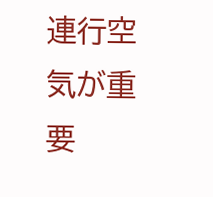連行空気が重要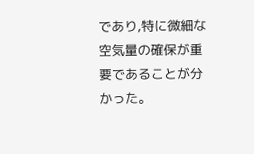であり,特に微細な空気量の確保が重要であることが分かった。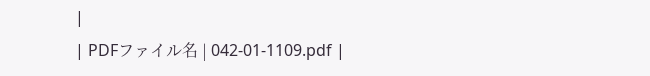|
| PDFファイル名 | 042-01-1109.pdf |